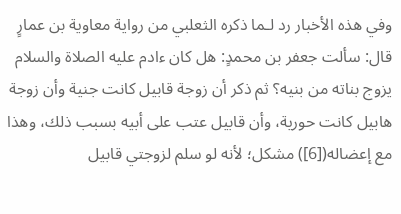وفي هذه الأخبار رد لـما ذكره الثعلبي من رواية معاوية بن عمارٍ قال: سألت جعفر بن محمدٍ: هل كان ءادم عليه الصلاة والسلام يزوج بناته من بنيه؟ ثم ذكر أن زوجة قابيل كانت جنية وأن زوجة هابيل كانت حورية، وأن قابيل عتب على أبيه بسبب ذلك، وهذا مع إعضاله([6]) مشكل؛ لأنه لو سلم لزوجتي قابيل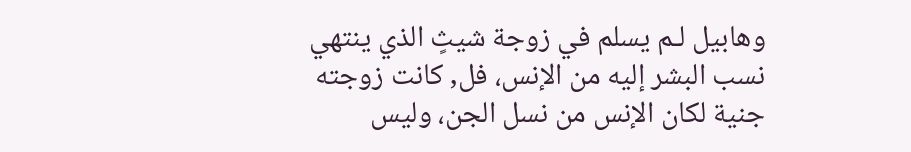وهابيل لـم يسلم في زوجة شيثٍ الذي ينتهي نسب البشر إليه من الإنس، فل, كانت زوجته جنية لكان الإنس من نسل الجن، وليس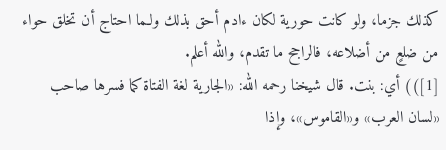كذلك جزما، ولو كانت حورية لكان ءادم أحق بذلك ولـما احتاج أن تخلق حواء من ضلعٍ من أضلاعه، فالراجح ما تقدم، والله أعلم.
[1])) أي: بنت. قال شيخنا رحمه الله: «الجارية لغة الفتاة كما فسرها صاحب «لسان العرب» و«القاموس»، وإذا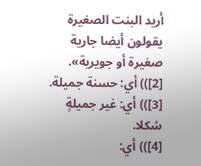أريد البنت الصغيرة يقولون أيضا جارية صغيرة أو جويرية».
[2])) أي: حسنة جميلة.
[3])) أي: غير جميلةٍ شكلا.
[4])) أي: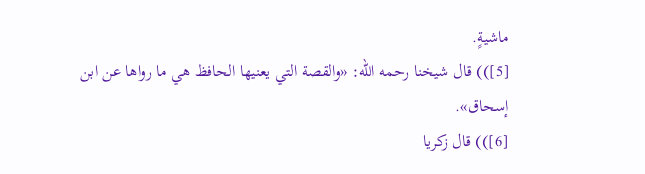ماشيةٍ.
[5])) قال شيخنا رحمه الله: «والقصة التي يعنيها الحافظ هي ما رواها عن ابن إسحاق».
[6])) قال زكريا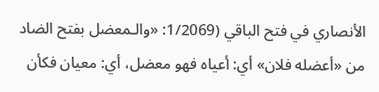الأنصاري في فتح الباقي (1/2069: «والـمعضل بفتح الضاد من «أعضله فلان» أي: أعياه فهو معضل، أي: معيان فكأن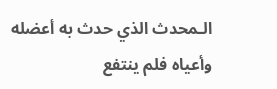الـمحدث الذي حدث به أعضله وأعياه فلم ينتفع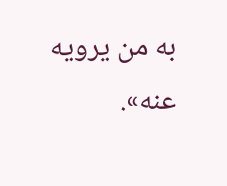به من يرويه عنه».